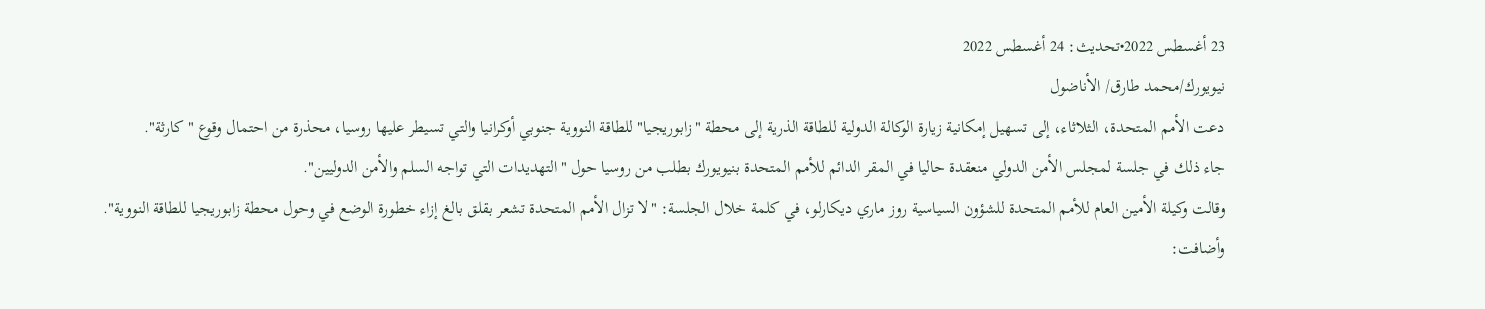23 أغسطس 2022•تحديث: 24 أغسطس 2022
نيويورك/محمد طارق/ الأناضول
دعت الأمم المتحدة، الثلاثاء، إلى تسهيل إمكانية زيارة الوكالة الدولية للطاقة الذرية إلى محطة "زابوريجيا" للطاقة النووية جنوبي أوكرانيا والتي تسيطر عليها روسيا، محذرة من احتمال وقوع "كارثة".
جاء ذلك في جلسة لمجلس الأمن الدولي منعقدة حاليا في المقر الدائم للأمم المتحدة بنيويورك بطلب من روسيا حول "التهديدات التي تواجه السلم والأمن الدوليين".
وقالت وكيلة الأمين العام للأمم المتحدة للشؤون السياسية روز ماري ديكارلو، في كلمة خلال الجلسة: "لا تزال الأمم المتحدة تشعر بقلق بالغ إزاء خطورة الوضع في وحول محطة زابوريجيا للطاقة النووية".
وأضافت: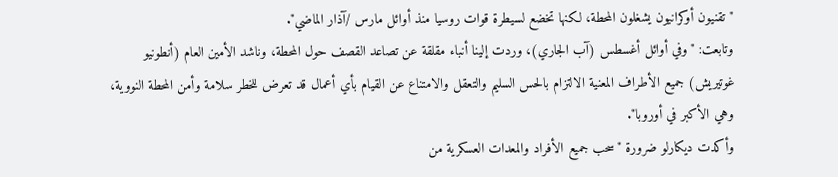"تقنيون أوكرانيون يشغلون المحطة، لكنها تخضع لسيطرة قوات روسيا منذ أوائل مارس /آذار الماضي".
وتابعت: "وفي أوائل أغسطس (آب الجاري)، وردت إلينا أنباء مقلقة عن تصاعد القصف حول المحطة، وناشد الأمين العام (أنطونيو غوتيريش) جميع الأطراف المعنية الالتزام بالحس السليم والتعقل والامتناع عن القيام بأي أعمال قد تعرض للخطر سلامة وأمن المحطة النووية، وهي الأكبر في أوروبا".
وأكدت ديكارلو ضرورة "سحب جميع الأفراد والمعدات العسكرية من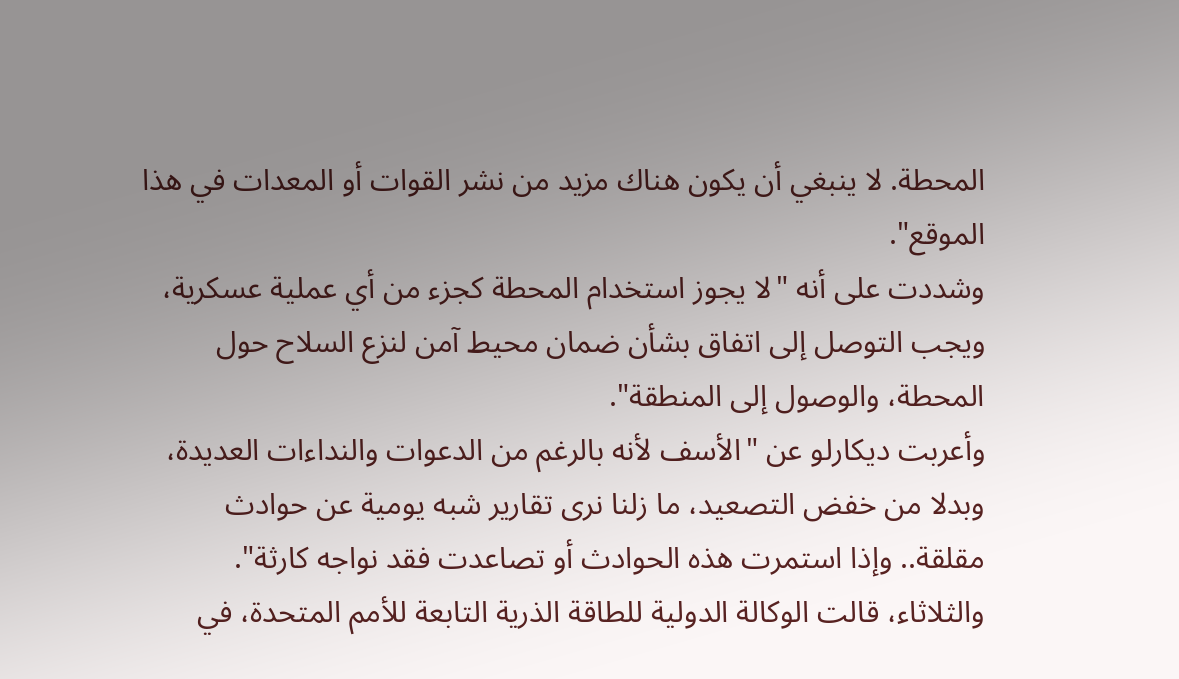المحطة. لا ينبغي أن يكون هناك مزيد من نشر القوات أو المعدات في هذا الموقع".
وشددت على أنه "لا يجوز استخدام المحطة كجزء من أي عملية عسكرية، ويجب التوصل إلى اتفاق بشأن ضمان محيط آمن لنزع السلاح حول المحطة، والوصول إلى المنطقة".
وأعربت ديكارلو عن "الأسف لأنه بالرغم من الدعوات والنداءات العديدة، وبدلا من خفض التصعيد، ما زلنا نرى تقارير شبه يومية عن حوادث مقلقة.. وإذا استمرت هذه الحوادث أو تصاعدت فقد نواجه كارثة".
والثلاثاء، قالت الوكالة الدولية للطاقة الذرية التابعة للأمم المتحدة، في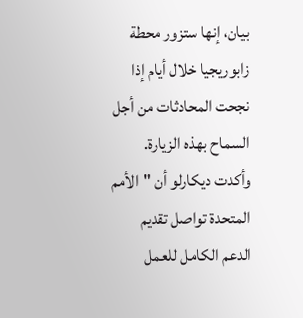بيان، إنها ستزور محطة زابوريجيا خلال أيام إذا نجحت المحادثات من أجل السماح بهذه الزيارة.
وأكدت ديكارلو أن "الأمم المتحدة تواصل تقديم الدعم الكامل للعمل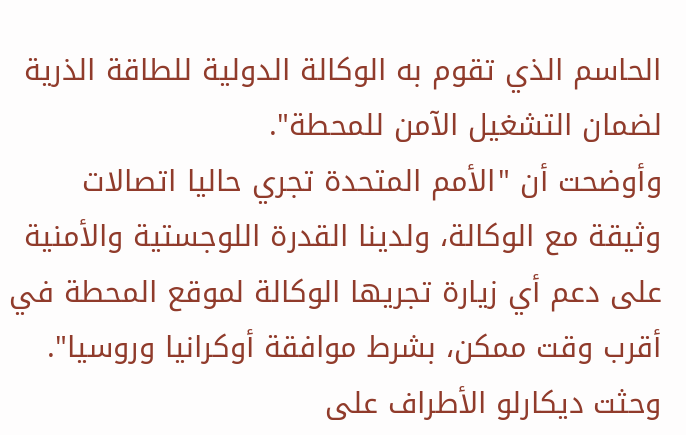الحاسم الذي تقوم به الوكالة الدولية للطاقة الذرية لضمان التشغيل الآمن للمحطة".
وأوضحت أن "الأمم المتحدة تجري حاليا اتصالات وثيقة مع الوكالة، ولدينا القدرة اللوجستية والأمنية على دعم أي زيارة تجريها الوكالة لموقع المحطة في أقرب وقت ممكن، بشرط موافقة أوكرانيا وروسيا".
وحثت ديكارلو الأطراف على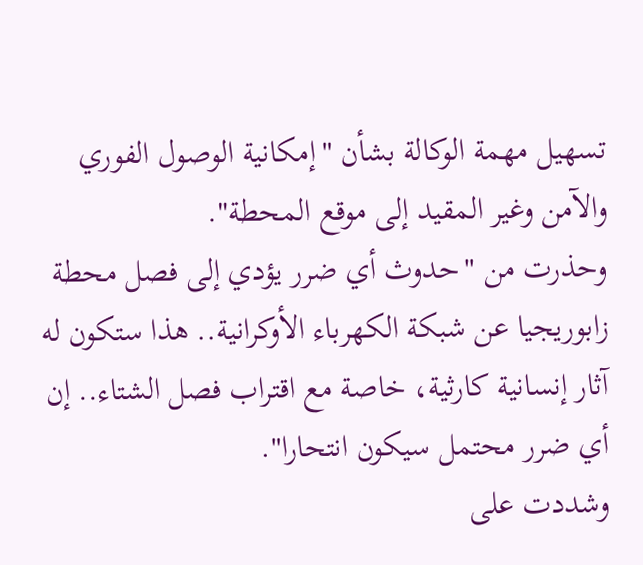تسهيل مهمة الوكالة بشأن "إمكانية الوصول الفوري والآمن وغير المقيد إلى موقع المحطة".
وحذرت من "حدوث أي ضرر يؤدي إلى فصل محطة زابوريجيا عن شبكة الكهرباء الأوكرانية.. هذا ستكون له آثار إنسانية كارثية، خاصة مع اقتراب فصل الشتاء.. إن أي ضرر محتمل سيكون انتحارا".
وشددت على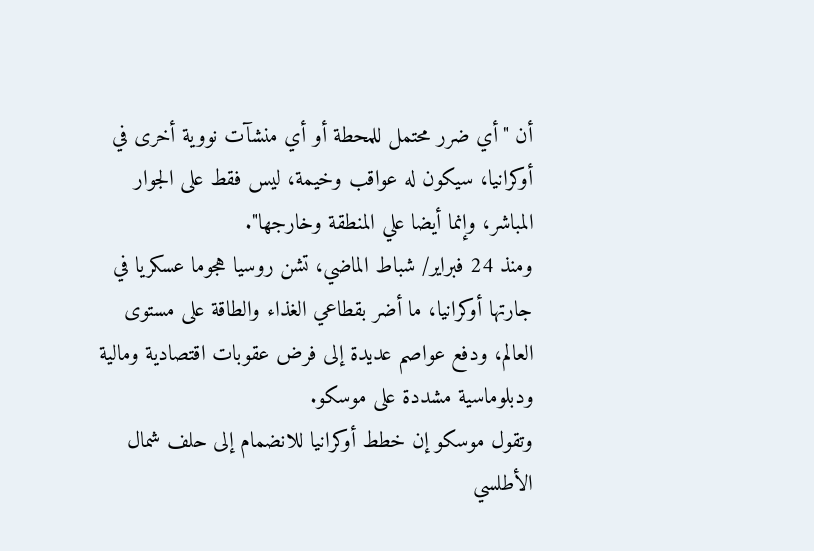أن "أي ضرر محتمل للمحطة أو أي منشآت نووية أخرى في أوكرانيا، سيكون له عواقب وخيمة، ليس فقط على الجوار المباشر، وإنما أيضا علي المنطقة وخارجها".
ومنذ 24 فبراير/ شباط الماضي، تشن روسيا هجوما عسكريا في جارتها أوكرانيا، ما أضر بقطاعي الغذاء والطاقة على مستوى العالم، ودفع عواصم عديدة إلى فرض عقوبات اقتصادية ومالية ودبلوماسية مشددة على موسكو.
وتقول موسكو إن خطط أوكرانيا للانضمام إلى حلف شمال الأطلسي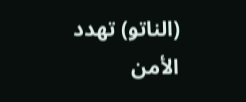(الناتو) تهدد الأمن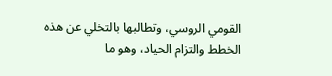القومي الروسي، وتطالبها بالتخلي عن هذه الخطط والتزام الحياد، وهو ما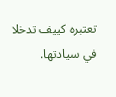تعتبره كييف تدخلا في سيادتها.